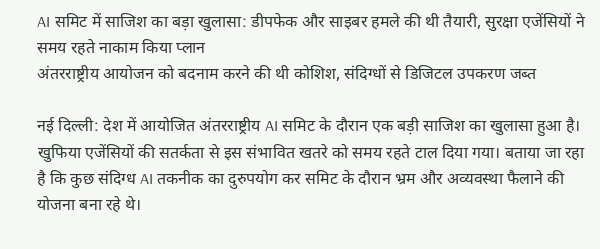AI समिट में साजिश का बड़ा खुलासा: डीपफेक और साइबर हमले की थी तैयारी, सुरक्षा एजेंसियों ने समय रहते नाकाम किया प्लान
अंतरराष्ट्रीय आयोजन को बदनाम करने की थी कोशिश, संदिग्धों से डिजिटल उपकरण जब्त

नई दिल्ली: देश में आयोजित अंतरराष्ट्रीय AI समिट के दौरान एक बड़ी साजिश का खुलासा हुआ है। खुफिया एजेंसियों की सतर्कता से इस संभावित खतरे को समय रहते टाल दिया गया। बताया जा रहा है कि कुछ संदिग्ध AI तकनीक का दुरुपयोग कर समिट के दौरान भ्रम और अव्यवस्था फैलाने की योजना बना रहे थे।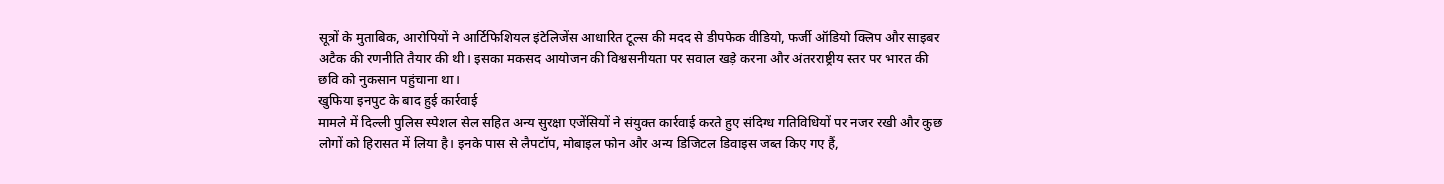सूत्रों के मुताबिक, आरोपियों ने आर्टिफिशियल इंटेलिजेंस आधारित टूल्स की मदद से डीपफेक वीडियो, फर्जी ऑडियो क्लिप और साइबर अटैक की रणनीति तैयार की थी। इसका मकसद आयोजन की विश्वसनीयता पर सवाल खड़े करना और अंतरराष्ट्रीय स्तर पर भारत की छवि को नुकसान पहुंचाना था।
खुफिया इनपुट के बाद हुई कार्रवाई
मामले में दिल्ली पुलिस स्पेशल सेल सहित अन्य सुरक्षा एजेंसियों ने संयुक्त कार्रवाई करते हुए संदिग्ध गतिविधियों पर नजर रखी और कुछ लोगों को हिरासत में लिया है। इनके पास से लैपटॉप, मोबाइल फोन और अन्य डिजिटल डिवाइस जब्त किए गए हैं,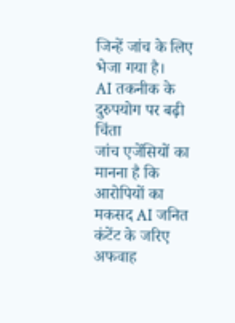जिन्हें जांच के लिए भेजा गया है।
AI तकनीक के दुरुपयोग पर बढ़ी चिंता
जांच एजेंसियों का मानना है कि आरोपियों का मकसद AI जनित कंटेंट के जरिए अफवाह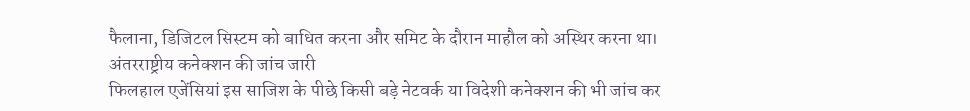फैलाना, डिजिटल सिस्टम को बाधित करना और समिट के दौरान माहौल को अस्थिर करना था।
अंतरराष्ट्रीय कनेक्शन की जांच जारी
फिलहाल एजेंसियां इस साजिश के पीछे किसी बड़े नेटवर्क या विदेशी कनेक्शन की भी जांच कर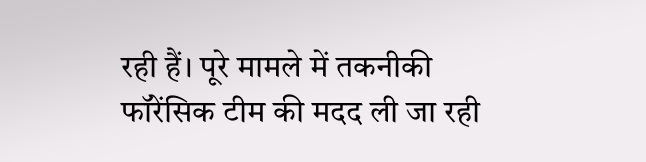रही हैं। पूरे मामले में तकनीकी फॉरेंसिक टीम की मदद ली जा रही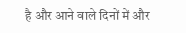है और आने वाले दिनों में और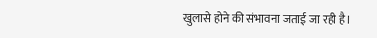खुलासे होने की संभावना जताई जा रही है।